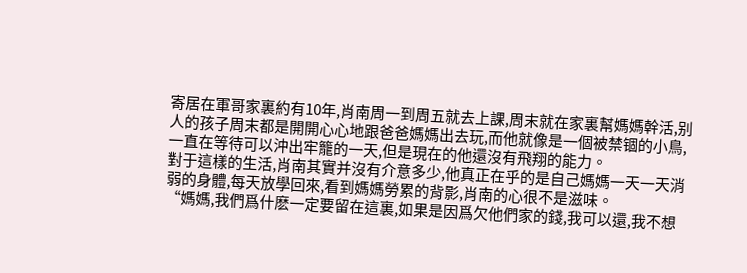寄居在軍哥家裏約有10年,肖南周一到周五就去上課,周末就在家裏幫媽媽幹活,别人的孩子周末都是開開心心地跟爸爸媽媽出去玩,而他就像是一個被禁锢的小鳥,一直在等待可以沖出牢籠的一天,但是現在的他還沒有飛翔的能力。
對于這樣的生活,肖南其實并沒有介意多少,他真正在乎的是自己媽媽一天一天消弱的身體,每天放學回來,看到媽媽勞累的背影,肖南的心很不是滋味。
“媽媽,我們爲什麽一定要留在這裏,如果是因爲欠他們家的錢,我可以還,我不想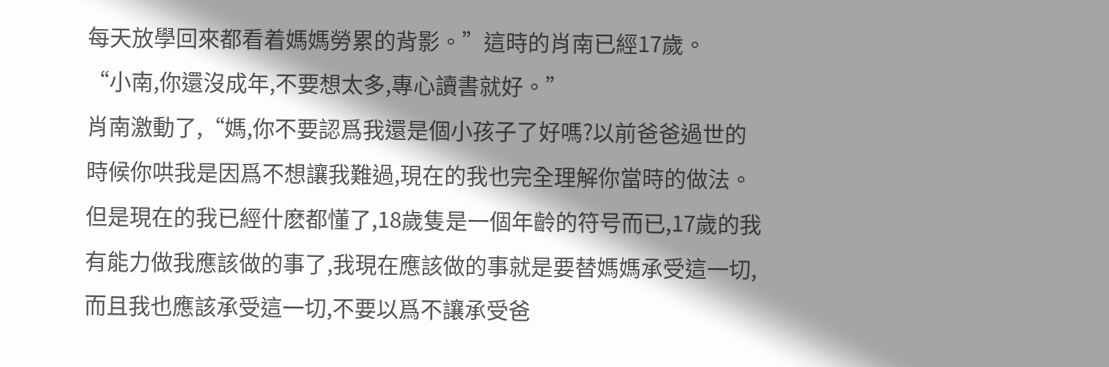每天放學回來都看着媽媽勞累的背影。”這時的肖南已經17歲。
“小南,你還沒成年,不要想太多,專心讀書就好。”
肖南激動了,“媽,你不要認爲我還是個小孩子了好嗎?以前爸爸過世的時候你哄我是因爲不想讓我難過,現在的我也完全理解你當時的做法。但是現在的我已經什麽都懂了,18歲隻是一個年齡的符号而已,17歲的我有能力做我應該做的事了,我現在應該做的事就是要替媽媽承受這一切,而且我也應該承受這一切,不要以爲不讓承受爸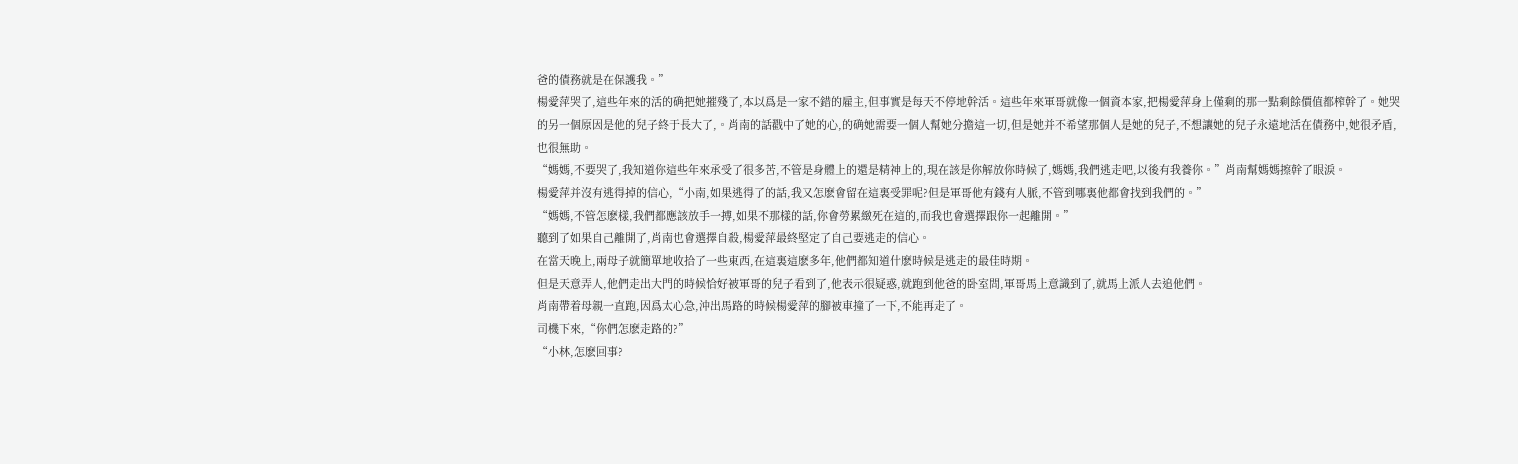爸的債務就是在保護我。”
楊愛萍哭了,這些年來的活的确把她摧殘了,本以爲是一家不錯的雇主,但事實是每天不停地幹活。這些年來軍哥就像一個資本家,把楊愛萍身上僅剩的那一點剩餘價值都榨幹了。她哭的另一個原因是他的兒子終于長大了,。肖南的話戳中了她的心,的确她需要一個人幫她分擔這一切,但是她并不希望那個人是她的兒子,不想讓她的兒子永遠地活在債務中,她很矛盾,也很無助。
“媽媽,不要哭了,我知道你這些年來承受了很多苦,不管是身體上的還是精神上的,現在該是你解放你時候了,媽媽,我們逃走吧,以後有我養你。”肖南幫媽媽擦幹了眼淚。
楊愛萍并沒有逃得掉的信心,“小南,如果逃得了的話,我又怎麽會留在這裏受罪呢?但是軍哥他有錢有人脈,不管到哪裏他都會找到我們的。”
“媽媽,不管怎麽樣,我們都應該放手一搏,如果不那樣的話,你會勞累緻死在這的,而我也會選擇跟你一起離開。”
聽到了如果自己離開了,肖南也會選擇自殺,楊愛萍最終堅定了自己要逃走的信心。
在當天晚上,兩母子就簡單地收拾了一些東西,在這裏這麽多年,他們都知道什麽時候是逃走的最佳時期。
但是天意弄人,他們走出大門的時候恰好被軍哥的兒子看到了,他表示很疑惑,就跑到他爸的卧室問,軍哥馬上意識到了,就馬上派人去追他們。
肖南帶着母親一直跑,因爲太心急,沖出馬路的時候楊愛萍的腳被車撞了一下,不能再走了。
司機下來,“你們怎麽走路的?”
“小林,怎麽回事?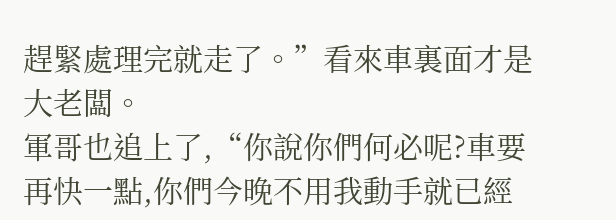趕緊處理完就走了。”看來車裏面才是大老闆。
軍哥也追上了,“你說你們何必呢?車要再快一點,你們今晚不用我動手就已經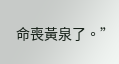命喪黃泉了。”